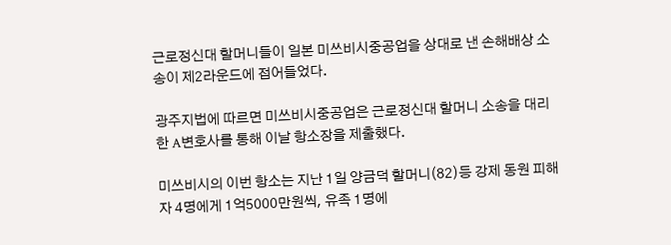근로정신대 할머니들이 일본 미쓰비시중공업을 상대로 낸 손해배상 소송이 제2라운드에 접어들었다.

광주지법에 따르면 미쓰비시중공업은 근로정신대 할머니 소송을 대리한 A변호사를 통해 이날 항소장을 제출했다.

미쓰비시의 이번 항소는 지난 1일 양금덕 할머니(82)등 강제 동원 피해자 4명에게 1억5000만원씩, 유족 1명에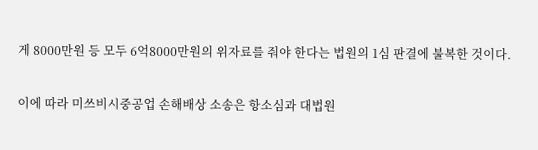게 8000만원 등 모두 6억8000만원의 위자료를 줘야 한다는 법원의 1심 판결에 불복한 것이다.

이에 따라 미쓰비시중공업 손해배상 소송은 항소심과 대법원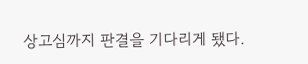상고심까지 판결을 기다리게 됐다.